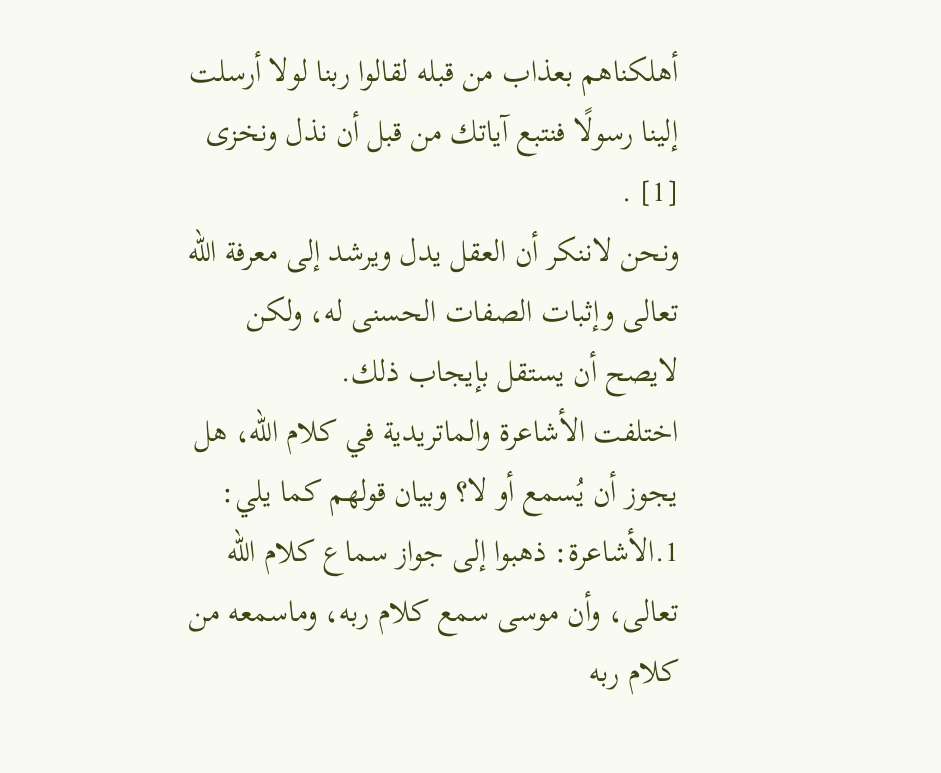أهلكناهم بعذاب من قبله لقالوا ربنا لولا أرسلت إلينا رسولًا فنتبع آياتك من قبل أن نذل ونخزى [1] .
ونحن لاننكر أن العقل يدل ويرشد إلى معرفة الله تعالى وإثبات الصفات الحسنى له، ولكن لايصح أن يستقل بإيجاب ذلك.
اختلفت الأشاعرة والماتريدية في كلام الله، هل يجوز أن يُسمع أو لا؟ وبيان قولهم كما يلي:
1.الأشاعرة: ذهبوا إلى جواز سماع كلام الله تعالى، وأن موسى سمع كلام ربه، وماسمعه من كلام ربه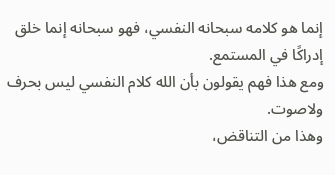إنما هو كلامه سبحانه النفسي، فهو سبحانه إنما خلق إدراكًا في المستمع.
ومع هذا فهم يقولون بأن الله كلام النفسي ليس بحرف ولاصوت.
وهذا من التناقض،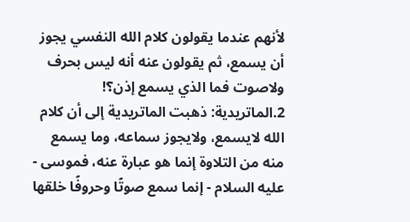لأنهم عندما يقولون كلام الله النفسي يجوز أن يسمع، ثم يقولون عنه أنه ليس بحرف ولاصوت فما الذي يسمع إذن؟!
2.الماتريدية: ذهبت الماتريدية إلى أن كلام الله لايسمع، ولايجوز سماعه، وما يسمع منه من التلاوة إنما هو عبارة عنه، فموسى - عليه السلام - إنما سمع صوتًا وحروفًا خلقها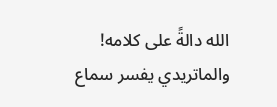الله دالةً على كلامه!
والماتريدي يفسر سماع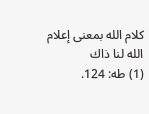كلام الله بمعنى إعلام الله لنا ذاك
(1) طه: 124.